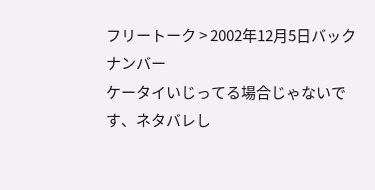フリートーク > 2002年12月5日バックナンバー
ケータイいじってる場合じゃないです、ネタバレし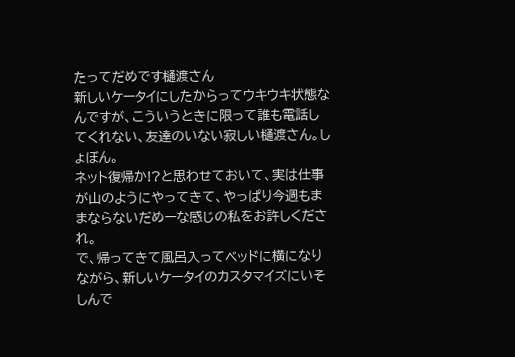たってだめです樋渡さん
新しいケータイにしたからってウキウキ状態なんですが、こういうときに限って誰も電話してくれない、友達のいない寂しい樋渡さん。しょぼん。
ネット復帰か!?と思わせておいて、実は仕事が山のようにやってきて、やっぱり今週もままならないだめーな感じの私をお許しくだされ。
で、帰ってきて風呂入ってベッドに横になりながら、新しいケータイのカスタマイズにいそしんで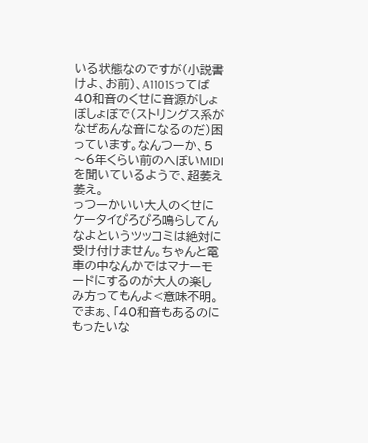いる状態なのですが(小説書けよ、お前)、A1101Sってば40和音のくせに音源がしょぼしょぼで(ストリングス系がなぜあんな音になるのだ)困っています。なんつーか、5〜6年くらい前のへぼいMIDIを聞いているようで、超萎え萎え。
っつーかいい大人のくせにケータイぴろぴろ鳴らしてんなよというツッコミは絶対に受け付けません。ちゃんと電車の中なんかではマナーモードにするのが大人の楽しみ方ってもんよ<意味不明。
でまぁ、「40和音もあるのにもったいな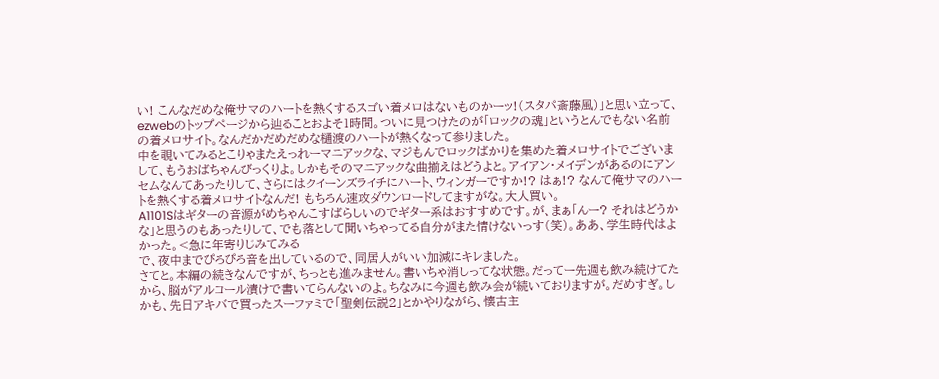い! こんなだめな俺サマのハートを熱くするスゴい着メロはないものかーッ!(スタパ斎藤風)」と思い立って、ezwebのトップページから辿ることおよそ1時間。ついに見つけたのが「ロックの魂」というとんでもない名前の着メロサイト。なんだかだめだめな樋渡のハートが熱くなって参りました。
中を覗いてみるとこりゃまたえっれーマニアックな、マジもんでロックばかりを集めた着メロサイトでございまして、もうおばちゃんびっくりよ。しかもそのマニアックな曲揃えはどうよと。アイアン・メイデンがあるのにアンセムなんてあったりして、さらにはクイーンズライチにハート、ウィンガーですか!? はぁ!? なんて俺サマのハートを熱くする着メロサイトなんだ! もちろん速攻ダウンロードしてますがな。大人買い。
A1101Sはギターの音源がめちゃんこすばらしいのでギター系はおすすめです。が、まぁ「んー? それはどうかな」と思うのもあったりして、でも落として聞いちゃってる自分がまた情けないっす(笑)。ああ、学生時代はよかった。<急に年寄りじみてみる
で、夜中までぴろぴろ音を出しているので、同居人がいい加減にキレました。
さてと。本編の続きなんですが、ちっとも進みません。書いちゃ消しってな状態。だってー先週も飲み続けてたから、脳がアルコール漬けで書いてらんないのよ。ちなみに今週も飲み会が続いておりますが。だめすぎ。しかも、先日アキバで買ったスーファミで「聖剣伝説2」とかやりながら、懐古主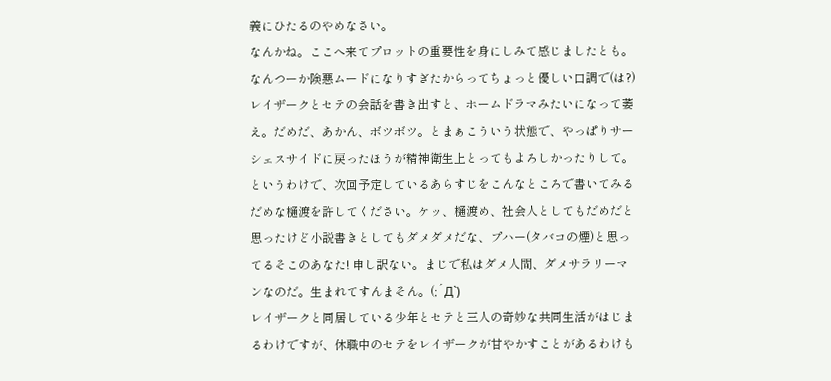義にひたるのやめなさい。
なんかね。ここへ来てプロットの重要性を身にしみて感じましたとも。なんつーか険悪ムードになりすぎたからってちょっと優しい口調で(は?)レイザークとセテの会話を書き出すと、ホームドラマみたいになって萎え。だめだ、あかん、ボツボツ。とまぁこういう状態で、やっぱりサーシェスサイドに戻ったほうが精神衛生上とってもよろしかったりして。
というわけで、次回予定しているあらすじをこんなところで書いてみるだめな樋渡を許してください。ケッ、樋渡め、社会人としてもだめだと思ったけど小説書きとしてもダメダメだな、プハー(タバコの煙)と思ってるそこのあなた! 申し訳ない。まじで私はダメ人間、ダメサラリーマンなのだ。生まれてすんまそん。(;´Д`)
レイザークと同居している少年とセテと三人の奇妙な共同生活がはじまるわけですが、休職中のセテをレイザークが甘やかすことがあるわけも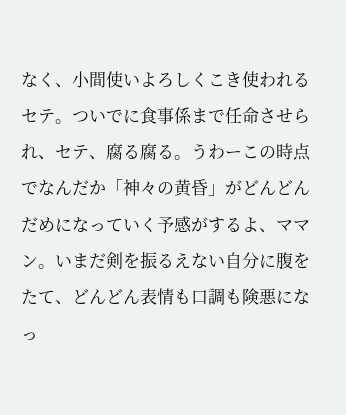なく、小間使いよろしくこき使われるセテ。ついでに食事係まで任命させられ、セテ、腐る腐る。うわーこの時点でなんだか「神々の黄昏」がどんどんだめになっていく予感がするよ、ママン。いまだ剣を振るえない自分に腹をたて、どんどん表情も口調も険悪になっ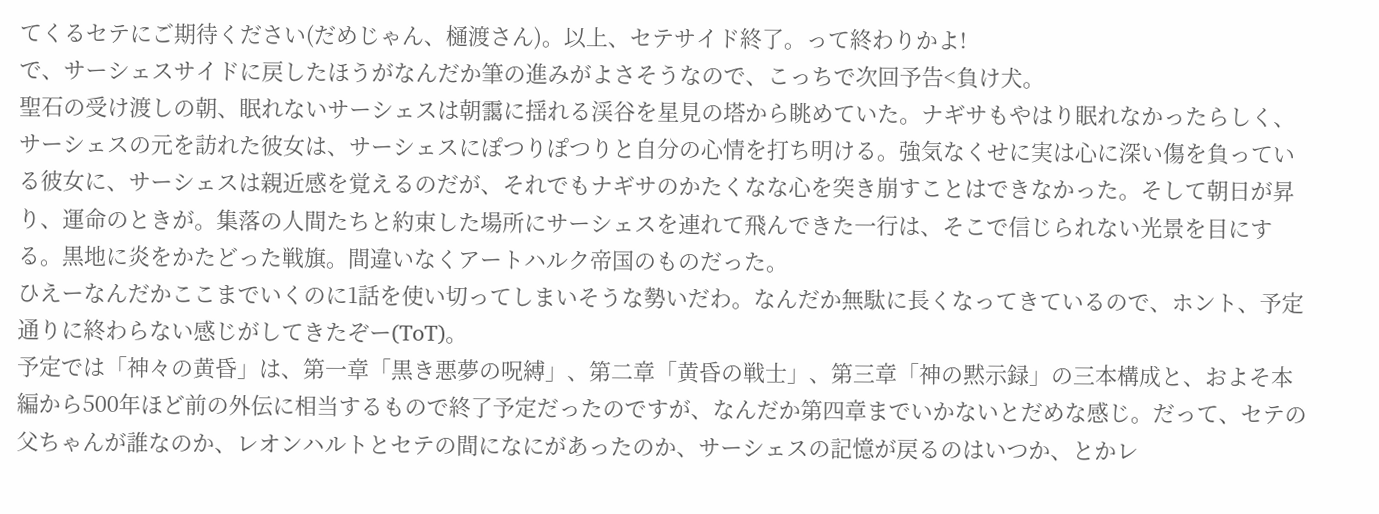てくるセテにご期待ください(だめじゃん、樋渡さん)。以上、セテサイド終了。って終わりかよ!
で、サーシェスサイドに戻したほうがなんだか筆の進みがよさそうなので、こっちで次回予告<負け犬。
聖石の受け渡しの朝、眠れないサーシェスは朝靄に揺れる渓谷を星見の塔から眺めていた。ナギサもやはり眠れなかったらしく、サーシェスの元を訪れた彼女は、サーシェスにぽつりぽつりと自分の心情を打ち明ける。強気なくせに実は心に深い傷を負っている彼女に、サーシェスは親近感を覚えるのだが、それでもナギサのかたくなな心を突き崩すことはできなかった。そして朝日が昇り、運命のときが。集落の人間たちと約束した場所にサーシェスを連れて飛んできた一行は、そこで信じられない光景を目にする。黒地に炎をかたどった戦旗。間違いなくアートハルク帝国のものだった。
ひえーなんだかここまでいくのに1話を使い切ってしまいそうな勢いだわ。なんだか無駄に長くなってきているので、ホント、予定通りに終わらない感じがしてきたぞー(ToT)。
予定では「神々の黄昏」は、第一章「黒き悪夢の呪縛」、第二章「黄昏の戦士」、第三章「神の黙示録」の三本構成と、およそ本編から500年ほど前の外伝に相当するもので終了予定だったのですが、なんだか第四章までいかないとだめな感じ。だって、セテの父ちゃんが誰なのか、レオンハルトとセテの間になにがあったのか、サーシェスの記憶が戻るのはいつか、とかレ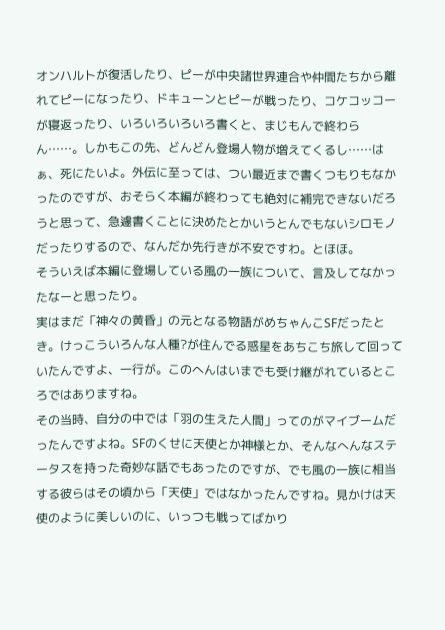オンハルトが復活したり、ピーが中央諸世界連合や仲間たちから離れてピーになったり、ドキューンとピーが戦ったり、コケコッコーが寝返ったり、いろいろいろいろ書くと、まじもんで終わらん……。しかもこの先、どんどん登場人物が増えてくるし……はぁ、死にたいよ。外伝に至っては、つい最近まで書くつもりもなかったのですが、おそらく本編が終わっても絶対に補完できないだろうと思って、急遽書くことに決めたとかいうとんでもないシロモノだったりするので、なんだか先行きが不安ですわ。とほほ。
そういえば本編に登場している風の一族について、言及してなかったなーと思ったり。
実はまだ「神々の黄昏」の元となる物語がめちゃんこSFだったとき。けっこういろんな人種?が住んでる惑星をあちこち旅して回っていたんですよ、一行が。このへんはいまでも受け継がれているところではありますね。
その当時、自分の中では「羽の生えた人間」ってのがマイブームだったんですよね。SFのくせに天使とか神様とか、そんなへんなステータスを持った奇妙な話でもあったのですが、でも風の一族に相当する彼らはその頃から「天使」ではなかったんですね。見かけは天使のように美しいのに、いっつも戦ってばかり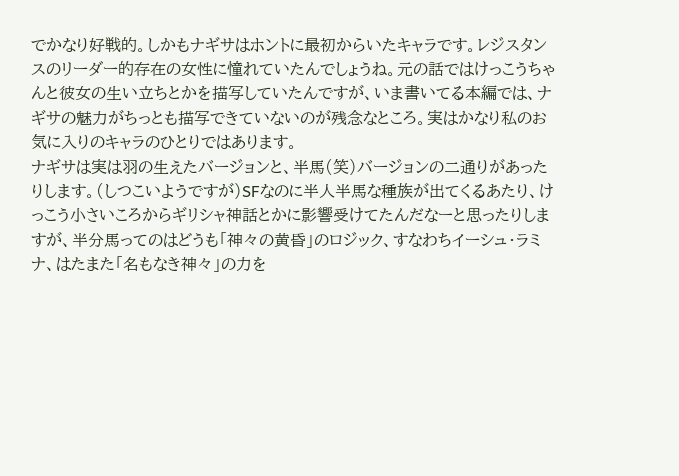でかなり好戦的。しかもナギサはホントに最初からいたキャラです。レジスタンスのリーダー的存在の女性に憧れていたんでしょうね。元の話ではけっこうちゃんと彼女の生い立ちとかを描写していたんですが、いま書いてる本編では、ナギサの魅力がちっとも描写できていないのが残念なところ。実はかなり私のお気に入りのキャラのひとりではあります。
ナギサは実は羽の生えたバージョンと、半馬(笑)バージョンの二通りがあったりします。(しつこいようですが)SFなのに半人半馬な種族が出てくるあたり、けっこう小さいころからギリシャ神話とかに影響受けてたんだなーと思ったりしますが、半分馬ってのはどうも「神々の黄昏」のロジック、すなわちイーシュ・ラミナ、はたまた「名もなき神々」の力を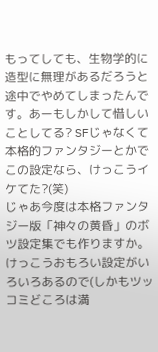もってしても、生物学的に造型に無理があるだろうと途中でやめてしまったんです。あーもしかして惜しいことしてる? SFじゃなくて本格的ファンタジーとかでこの設定なら、けっこうイケてた?(笑)
じゃあ今度は本格ファンタジー版「神々の黄昏」のボツ設定集でも作りますか。けっこうおもろい設定がいろいろあるので(しかもツッコミどころは満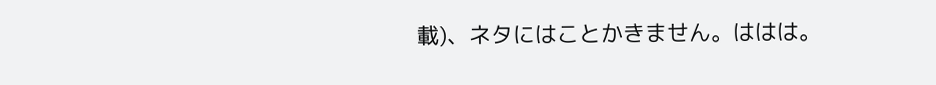載)、ネタにはことかきません。ははは。